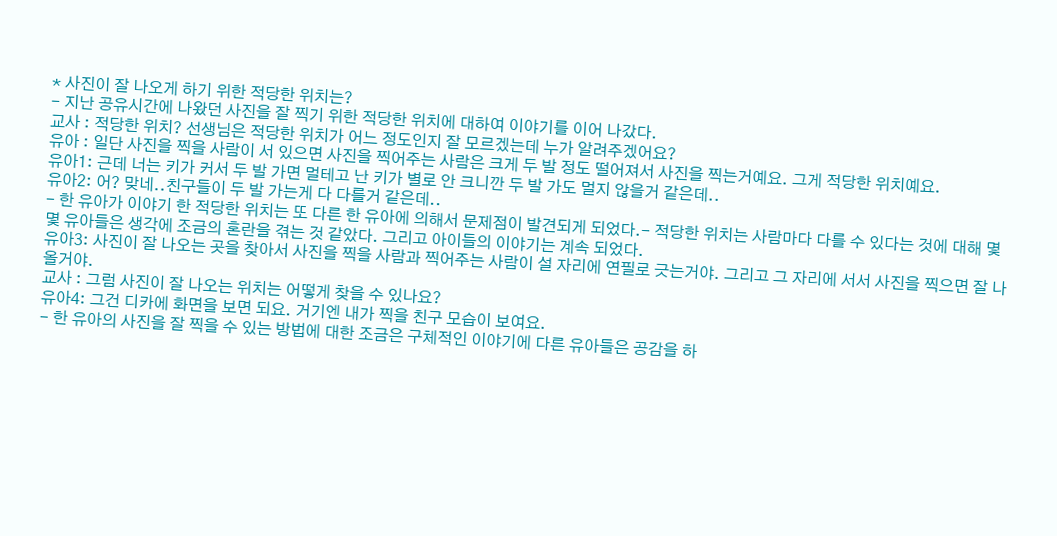* 사진이 잘 나오게 하기 위한 적당한 위치는?
- 지난 공유시간에 나왔던 사진을 잘 찍기 위한 적당한 위치에 대하여 이야기를 이어 나갔다.
교사 : 적당한 위치? 선생님은 적당한 위치가 어느 정도인지 잘 모르겠는데 누가 알려주겠어요?
유아 : 일단 사진을 찍을 사람이 서 있으면 사진을 찍어주는 사람은 크게 두 발 정도 떨어져서 사진을 찍는거예요. 그게 적당한 위치예요.
유아1: 근데 너는 키가 커서 두 발 가면 멀테고 난 키가 별로 안 크니깐 두 발 가도 멀지 않을거 같은데..
유아2: 어? 맞네..친구들이 두 발 가는게 다 다를거 같은데..
- 한 유아가 이야기 한 적당한 위치는 또 다른 한 유아에 의해서 문제점이 발견되게 되었다.- 적당한 위치는 사람마다 다를 수 있다는 것에 대해 몇몇 유아들은 생각에 조금의 혼란을 겪는 것 같았다. 그리고 아이들의 이야기는 계속 되었다.
유아3: 사진이 잘 나오는 곳을 찾아서 사진을 찍을 사람과 찍어주는 사람이 설 자리에 연필로 긋는거야. 그리고 그 자리에 서서 사진을 찍으면 잘 나올거야.
교사 : 그럼 사진이 잘 나오는 위치는 어떻게 찾을 수 있나요?
유아4: 그건 디카에 화면을 보면 되요. 거기엔 내가 찍을 친구 모습이 보여요.
- 한 유아의 사진을 잘 찍을 수 있는 방법에 대한 조금은 구체적인 이야기에 다른 유아들은 공감을 하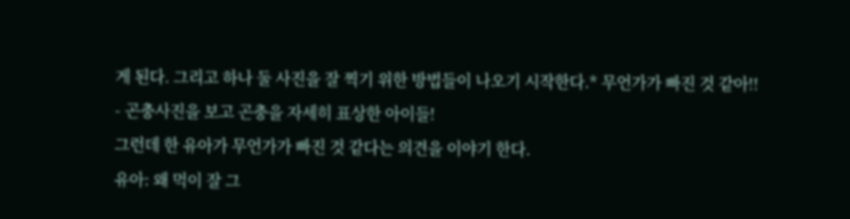게 된다. 그리고 하나 둘 사진을 잘 찍기 위한 방법들이 나오기 시작한다.* 무언가가 빠진 것 같아!!
- 곤충사진을 보고 곤충을 자세히 표상한 아이들!
그런데 한 유아가 무언가가 빠진 것 같다는 의견을 이야기 한다.
유아: 왜 먹이 잘 그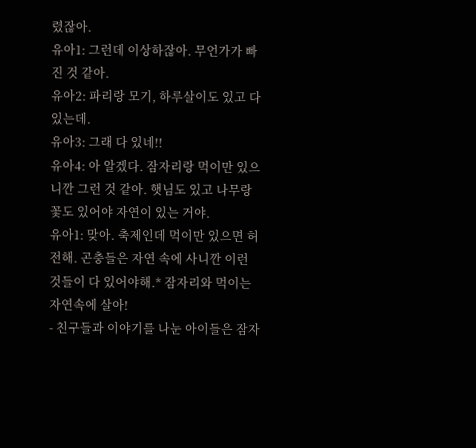렸잖아.
유아1: 그런데 이상하잖아. 무언가가 빠진 것 같아.
유아2: 파리랑 모기, 하루살이도 있고 다 있는데.
유아3: 그래 다 있네!!
유아4: 아 알겠다. 잠자리랑 먹이만 있으니깐 그런 것 같아. 햇님도 있고 나무랑 꽃도 있어야 자연이 있는 거야.
유아1: 맞아. 축제인데 먹이만 있으면 허전해. 곤충들은 자연 속에 사니깐 이런 것들이 다 있어야해.* 잠자리와 먹이는 자연속에 살아!
- 친구들과 이야기를 나눈 아이들은 잠자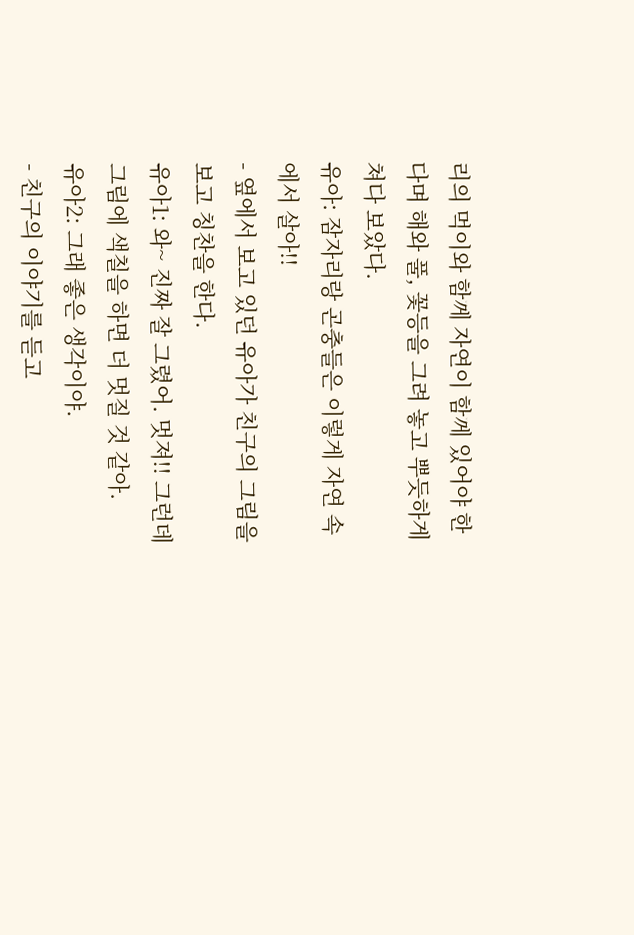리의 먹이와 함께 자연이 함께 있어야 한다며 해와 풀, 꽃등을 그려 놓고 뿌듯하게 쳐다 보았다.
유아: 잠자리랑 곤충들은 이렇게 자연 속에서 살아!!
- 옆에서 보고 있던 유아가 친구의 그림을 보고 칭찬을 한다.
유아1: 와~ 진짜 잘 그렸어. 멋져!! 그런데 그림에 색칠을 하면 더 멋질 것 같아.
유아2: 그래 좋은 생각이야.
- 친구의 이야기를 듣고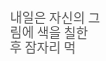내일은 자신의 그림에 색을 칠한 후 잠자리 먹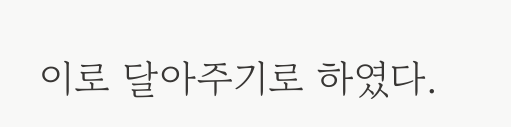이로 달아주기로 하였다.